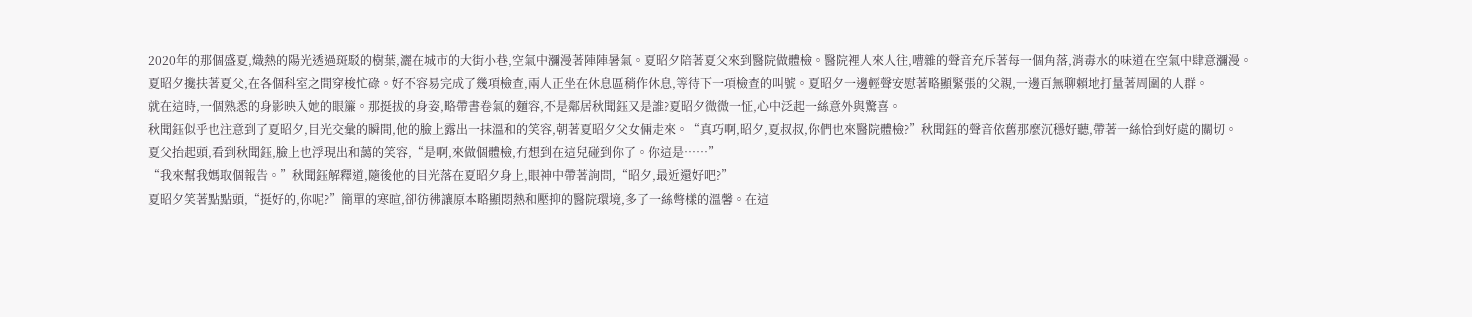2020年的那個盛夏,熾熱的陽光透過斑駁的樹葉,灑在城市的大街小巷,空氣中瀰漫著陣陣暑氣。夏昭夕陪著夏父來到醫院做體檢。醫院裡人來人往,嘈雜的聲音充斥著每一個角落,消毒水的味道在空氣中肆意瀰漫。
夏昭夕攙扶著夏父,在各個科室之間穿梭忙碌。好不容易完成了幾項檢查,兩人正坐在休息區稍作休息,等待下一項檢查的叫號。夏昭夕一邊輕聲安慰著略顯緊張的父親,一邊百無聊賴地打量著周圍的人群。
就在這時,一個熟悉的身影映入她的眼簾。那挺拔的身姿,略帶書卷氣的麵容,不是鄰居秋聞鈺又是誰?夏昭夕微微一怔,心中泛起一絲意外與驚喜。
秋聞鈺似乎也注意到了夏昭夕,目光交彙的瞬間,他的臉上露出一抹溫和的笑容,朝著夏昭夕父女倆走來。“真巧啊,昭夕,夏叔叔,你們也來醫院體檢?”秋聞鈺的聲音依舊那麼沉穩好聽,帶著一絲恰到好處的關切。
夏父抬起頭,看到秋聞鈺,臉上也浮現出和藹的笑容,“是啊,來做個體檢,冇想到在這兒碰到你了。你這是……”
“我來幫我媽取個報告。”秋聞鈺解釋道,隨後他的目光落在夏昭夕身上,眼神中帶著詢問,“昭夕,最近還好吧?”
夏昭夕笑著點點頭,“挺好的,你呢?”簡單的寒暄,卻彷彿讓原本略顯悶熱和壓抑的醫院環境,多了一絲彆樣的溫馨。在這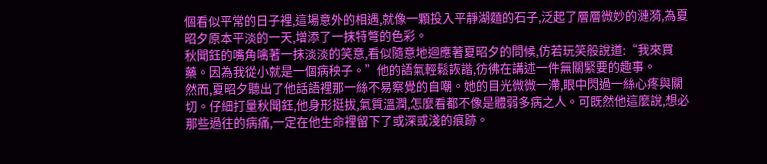個看似平常的日子裡,這場意外的相遇,就像一顆投入平靜湖麵的石子,泛起了層層微妙的漣漪,為夏昭夕原本平淡的一天,增添了一抹特彆的色彩。
秋聞鈺的嘴角噙著一抹淡淡的笑意,看似隨意地迴應著夏昭夕的問候,仿若玩笑般說道:“我來買藥。因為我從小就是一個病秧子。”他的語氣輕鬆詼諧,彷彿在講述一件無關緊要的趣事。
然而,夏昭夕聽出了他話語裡那一絲不易察覺的自嘲。她的目光微微一滯,眼中閃過一絲心疼與關切。仔細打量秋聞鈺,他身形挺拔,氣質溫潤,怎麼看都不像是體弱多病之人。可既然他這麼說,想必那些過往的病痛,一定在他生命裡留下了或深或淺的痕跡。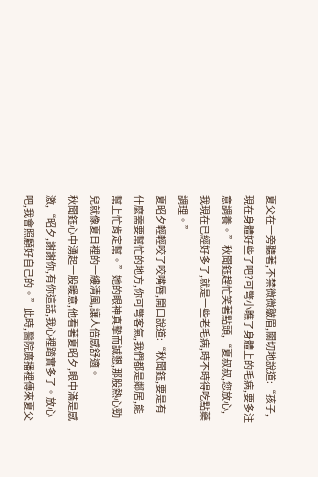夏父在一旁聽著,不禁微微皺眉,關切地說道:“孩子,現在身體好些了吧?可彆小瞧了身體上的毛病,要多注意調養。”秋聞鈺趕忙笑著點頭,“夏叔叔,您放心,我現在已經好多了,就是一些老毛病,時不時得吃點藥調理。”
夏昭夕輕輕咬了咬嘴唇,開口說道:“秋聞鈺,要是有什麼需要幫忙的地方,你可彆客氣,我們都是鄰居,能幫上忙肯定幫。”她的眼神真摯而誠懇,那股熱心勁兒就像夏日裡的一縷清風,讓人倍感舒適。
秋聞鈺心中湧起一股暖意,他看著夏昭夕,眼中滿是感激,“昭夕,謝謝你,有你這話,我心裡踏實多了。放心吧,我會照顧好自己的。”此時,醫院廣播裡傳來夏父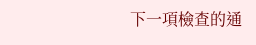下一項檢查的通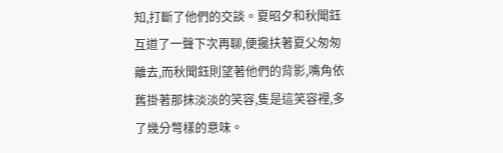知,打斷了他們的交談。夏昭夕和秋聞鈺互道了一聲下次再聊,便攙扶著夏父匆匆離去,而秋聞鈺則望著他們的背影,嘴角依舊掛著那抹淡淡的笑容,隻是這笑容裡,多了幾分彆樣的意味。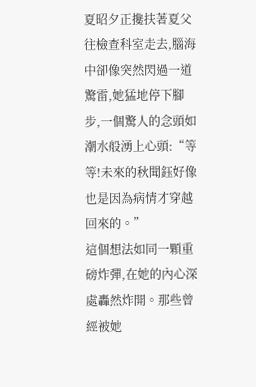夏昭夕正攙扶著夏父往檢查科室走去,腦海中卻像突然閃過一道驚雷,她猛地停下腳步,一個驚人的念頭如潮水般湧上心頭:“等等!未來的秋聞鈺好像也是因為病情才穿越回來的。”
這個想法如同一顆重磅炸彈,在她的內心深處轟然炸開。那些曾經被她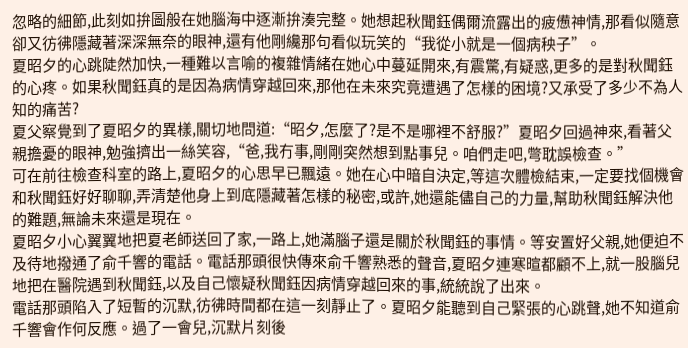忽略的細節,此刻如拚圖般在她腦海中逐漸拚湊完整。她想起秋聞鈺偶爾流露出的疲憊神情,那看似隨意卻又彷彿隱藏著深深無奈的眼神,還有他剛纔那句看似玩笑的“我從小就是一個病秧子”。
夏昭夕的心跳陡然加快,一種難以言喻的複雜情緒在她心中蔓延開來,有震驚,有疑惑,更多的是對秋聞鈺的心疼。如果秋聞鈺真的是因為病情穿越回來,那他在未來究竟遭遇了怎樣的困境?又承受了多少不為人知的痛苦?
夏父察覺到了夏昭夕的異樣,關切地問道:“昭夕,怎麼了?是不是哪裡不舒服?”夏昭夕回過神來,看著父親擔憂的眼神,勉強擠出一絲笑容,“爸,我冇事,剛剛突然想到點事兒。咱們走吧,彆耽誤檢查。”
可在前往檢查科室的路上,夏昭夕的心思早已飄遠。她在心中暗自決定,等這次體檢結束,一定要找個機會和秋聞鈺好好聊聊,弄清楚他身上到底隱藏著怎樣的秘密,或許,她還能儘自己的力量,幫助秋聞鈺解決他的難題,無論未來還是現在。
夏昭夕小心翼翼地把夏老師送回了家,一路上,她滿腦子還是關於秋聞鈺的事情。等安置好父親,她便迫不及待地撥通了俞千響的電話。電話那頭很快傳來俞千響熟悉的聲音,夏昭夕連寒暄都顧不上,就一股腦兒地把在醫院遇到秋聞鈺,以及自己懷疑秋聞鈺因病情穿越回來的事,統統說了出來。
電話那頭陷入了短暫的沉默,彷彿時間都在這一刻靜止了。夏昭夕能聽到自己緊張的心跳聲,她不知道俞千響會作何反應。過了一會兒,沉默片刻後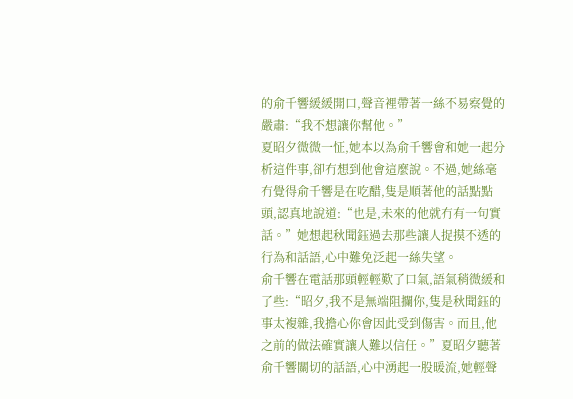的俞千響緩緩開口,聲音裡帶著一絲不易察覺的嚴肅:“我不想讓你幫他。”
夏昭夕微微一怔,她本以為俞千響會和她一起分析這件事,卻冇想到他會這麼說。不過,她絲毫冇覺得俞千響是在吃醋,隻是順著他的話點點頭,認真地說道:“也是,未來的他就冇有一句實話。”她想起秋聞鈺過去那些讓人捉摸不透的行為和話語,心中難免泛起一絲失望。
俞千響在電話那頭輕輕歎了口氣,語氣稍微緩和了些:“昭夕,我不是無端阻攔你,隻是秋聞鈺的事太複雜,我擔心你會因此受到傷害。而且,他之前的做法確實讓人難以信任。”夏昭夕聽著俞千響關切的話語,心中湧起一股暖流,她輕聲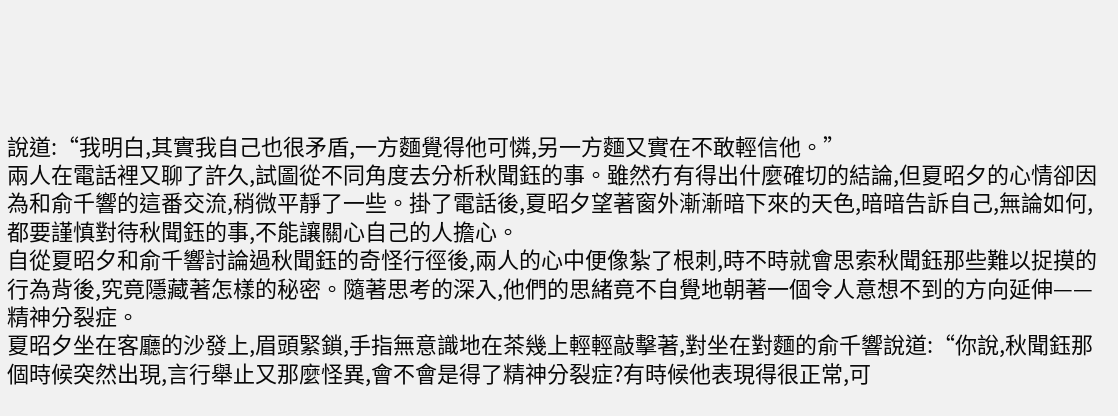說道:“我明白,其實我自己也很矛盾,一方麵覺得他可憐,另一方麵又實在不敢輕信他。”
兩人在電話裡又聊了許久,試圖從不同角度去分析秋聞鈺的事。雖然冇有得出什麼確切的結論,但夏昭夕的心情卻因為和俞千響的這番交流,稍微平靜了一些。掛了電話後,夏昭夕望著窗外漸漸暗下來的天色,暗暗告訴自己,無論如何,都要謹慎對待秋聞鈺的事,不能讓關心自己的人擔心。
自從夏昭夕和俞千響討論過秋聞鈺的奇怪行徑後,兩人的心中便像紮了根刺,時不時就會思索秋聞鈺那些難以捉摸的行為背後,究竟隱藏著怎樣的秘密。隨著思考的深入,他們的思緒竟不自覺地朝著一個令人意想不到的方向延伸——精神分裂症。
夏昭夕坐在客廳的沙發上,眉頭緊鎖,手指無意識地在茶幾上輕輕敲擊著,對坐在對麵的俞千響說道:“你說,秋聞鈺那個時候突然出現,言行舉止又那麼怪異,會不會是得了精神分裂症?有時候他表現得很正常,可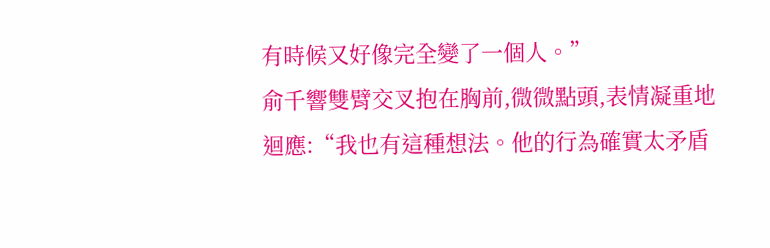有時候又好像完全變了一個人。”
俞千響雙臂交叉抱在胸前,微微點頭,表情凝重地迴應:“我也有這種想法。他的行為確實太矛盾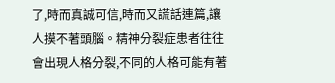了,時而真誠可信,時而又謊話連篇,讓人摸不著頭腦。精神分裂症患者往往會出現人格分裂,不同的人格可能有著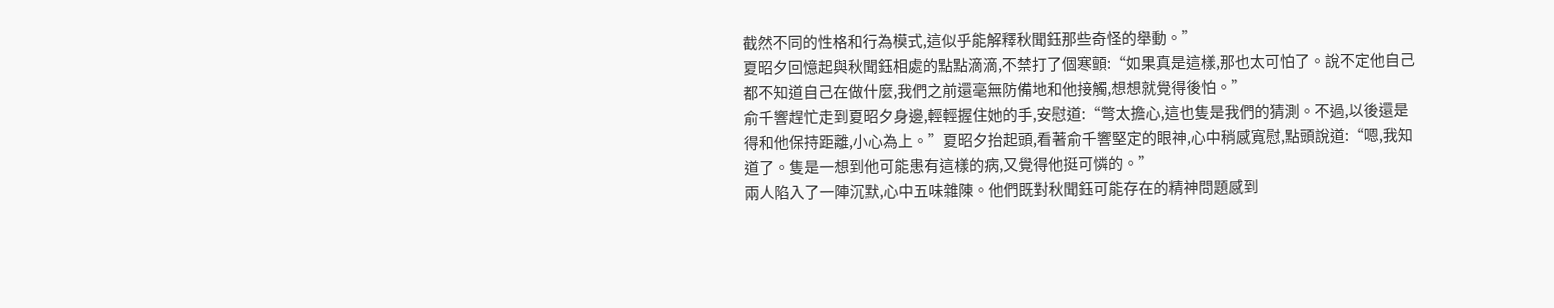截然不同的性格和行為模式,這似乎能解釋秋聞鈺那些奇怪的舉動。”
夏昭夕回憶起與秋聞鈺相處的點點滴滴,不禁打了個寒顫:“如果真是這樣,那也太可怕了。說不定他自己都不知道自己在做什麼,我們之前還毫無防備地和他接觸,想想就覺得後怕。”
俞千響趕忙走到夏昭夕身邊,輕輕握住她的手,安慰道:“彆太擔心,這也隻是我們的猜測。不過,以後還是得和他保持距離,小心為上。”夏昭夕抬起頭,看著俞千響堅定的眼神,心中稍感寬慰,點頭說道:“嗯,我知道了。隻是一想到他可能患有這樣的病,又覺得他挺可憐的。”
兩人陷入了一陣沉默,心中五味雜陳。他們既對秋聞鈺可能存在的精神問題感到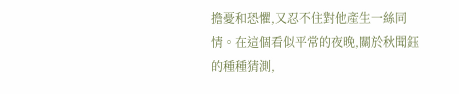擔憂和恐懼,又忍不住對他產生一絲同情。在這個看似平常的夜晚,關於秋聞鈺的種種猜測,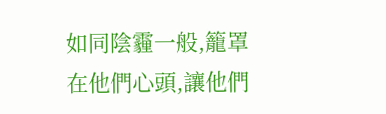如同陰霾一般,籠罩在他們心頭,讓他們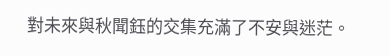對未來與秋聞鈺的交集充滿了不安與迷茫。